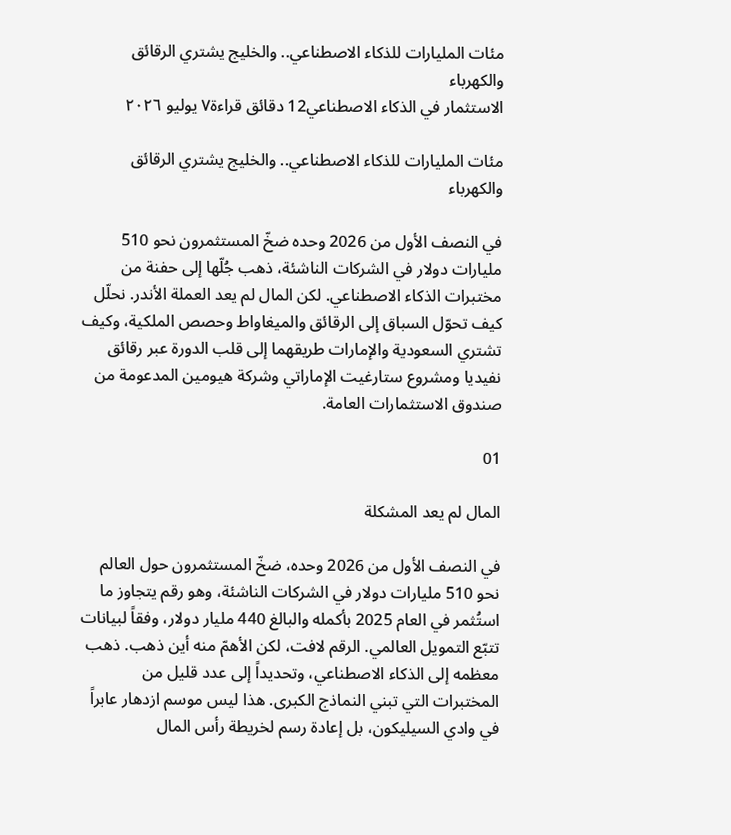مئات المليارات للذكاء الاصطناعي.. والخليج يشتري الرقائق والكهرباء
الاستثمار في الذكاء الاصطناعي12 دقائق قراءة٧ يوليو ٢٠٢٦

مئات المليارات للذكاء الاصطناعي.. والخليج يشتري الرقائق والكهرباء

في النصف الأول من 2026 وحده ضخّ المستثمرون نحو 510 مليارات دولار في الشركات الناشئة، ذهب جُلّها إلى حفنة من مختبرات الذكاء الاصطناعي. لكن المال لم يعد العملة الأندر. نحلّل كيف تحوّل السباق إلى الرقائق والميغاواط وحصص الملكية، وكيف تشتري السعودية والإمارات طريقهما إلى قلب الدورة عبر رقائق نفيديا ومشروع ستارغيت الإماراتي وشركة هيومين المدعومة من صندوق الاستثمارات العامة.

01

المال لم يعد المشكلة

في النصف الأول من 2026 وحده، ضخّ المستثمرون حول العالم نحو 510 مليارات دولار في الشركات الناشئة، وهو رقم يتجاوز ما استُثمر في العام 2025 بأكمله والبالغ 440 مليار دولار، وفقاً لبيانات تتبّع التمويل العالمي. الرقم لافت، لكن الأهمّ منه أين ذهب. ذهب معظمه إلى الذكاء الاصطناعي، وتحديداً إلى عدد قليل من المختبرات التي تبني النماذج الكبرى. هذا ليس موسم ازدهار عابراً في وادي السيليكون، بل إعادة رسم لخريطة رأس المال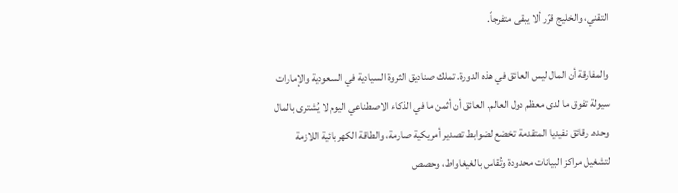التقني، والخليج قرّر ألا يبقى متفرجاً.

والمفارقة أن المال ليس العائق في هذه الدورة. تملك صناديق الثروة السيادية في السعودية والإمارات سيولة تفوق ما لدى معظم دول العالم. العائق أن أثمن ما في الذكاء الاصطناعي اليوم لا يُشترى بالمال وحده. رقائق نفيديا المتقدمة تخضع لضوابط تصدير أمريكية صارمة، والطاقة الكهربائية اللازمة لتشغيل مراكز البيانات محدودة وتُقاس بالغيغاواط، وحصص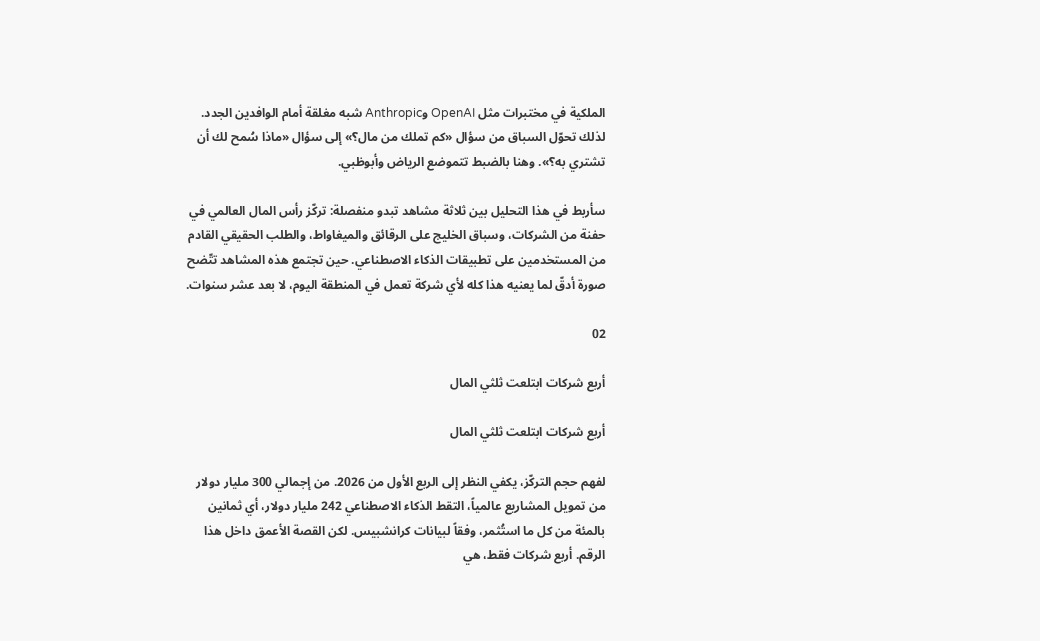الملكية في مختبرات مثل OpenAI وAnthropic شبه مغلقة أمام الوافدين الجدد. لذلك تحوّل السباق من سؤال «كم تملك من مال؟» إلى سؤال «ماذا سُمح لك أن تشتري به؟». وهنا بالضبط تتموضع الرياض وأبوظبي.

سأربط في هذا التحليل بين ثلاثة مشاهد تبدو منفصلة: تركّز رأس المال العالمي في حفنة من الشركات، وسباق الخليج على الرقائق والميغاواط، والطلب الحقيقي القادم من المستخدمين على تطبيقات الذكاء الاصطناعي. حين تجتمع هذه المشاهد تتّضح صورة أدقّ لما يعنيه هذا كله لأي شركة تعمل في المنطقة اليوم، لا بعد عشر سنوات.

02

أربع شركات ابتلعت ثلثي المال

أربع شركات ابتلعت ثلثي المال

لفهم حجم التركّز، يكفي النظر إلى الربع الأول من 2026. من إجمالي 300 مليار دولار من تمويل المشاريع عالمياً، التقط الذكاء الاصطناعي 242 مليار دولار، أي ثمانين بالمئة من كل ما استُثمر، وفقاً لبيانات كرانشبيس. لكن القصة الأعمق داخل هذا الرقم. أربع شركات فقط، هي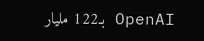OpenAI بـ122 مليار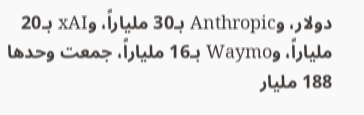دولار، وAnthropic بـ30 ملياراً، وxAI بـ20 ملياراً، وWaymo بـ16 ملياراً، جمعت وحدها 188 مليار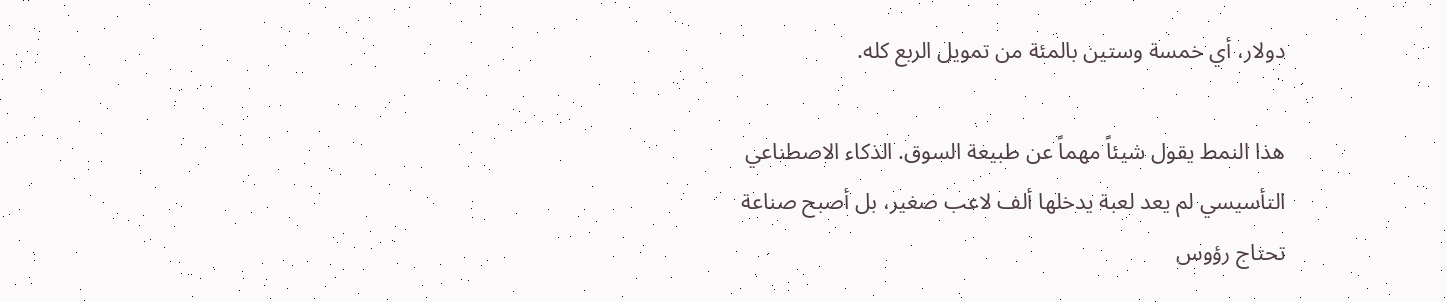دولار، أي خمسة وستين بالمئة من تمويل الربع كله.

هذا النمط يقول شيئاً مهماً عن طبيعة السوق. الذكاء الاصطناعي التأسيسي لم يعد لعبة يدخلها ألف لاعب صغير، بل أصبح صناعة تحتاج رؤوس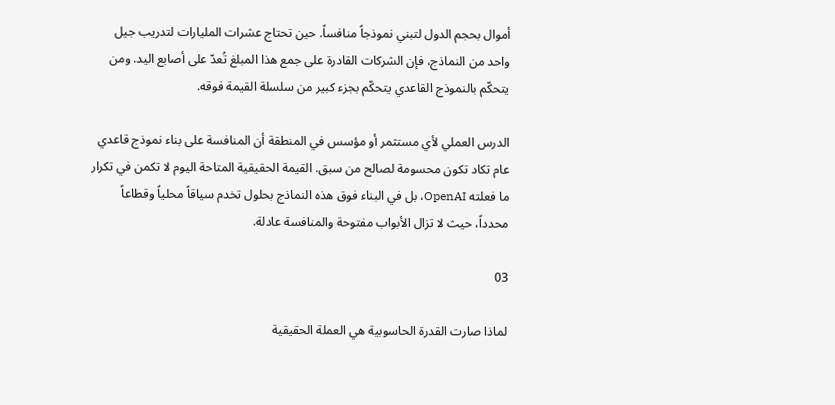أموال بحجم الدول لتبني نموذجاً منافساً. حين تحتاج عشرات المليارات لتدريب جيل واحد من النماذج، فإن الشركات القادرة على جمع هذا المبلغ تُعدّ على أصابع اليد. ومن يتحكّم بالنموذج القاعدي يتحكّم بجزء كبير من سلسلة القيمة فوقه.

الدرس العملي لأي مستثمر أو مؤسس في المنطقة أن المنافسة على بناء نموذج قاعدي عام تكاد تكون محسومة لصالح من سبق. القيمة الحقيقية المتاحة اليوم لا تكمن في تكرار ما فعلته OpenAI، بل في البناء فوق هذه النماذج بحلول تخدم سياقاً محلياً وقطاعاً محدداً، حيث لا تزال الأبواب مفتوحة والمنافسة عادلة.

03

لماذا صارت القدرة الحاسوبية هي العملة الحقيقية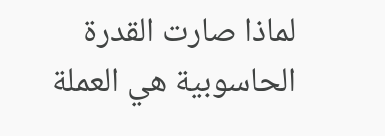لماذا صارت القدرة الحاسوبية هي العملة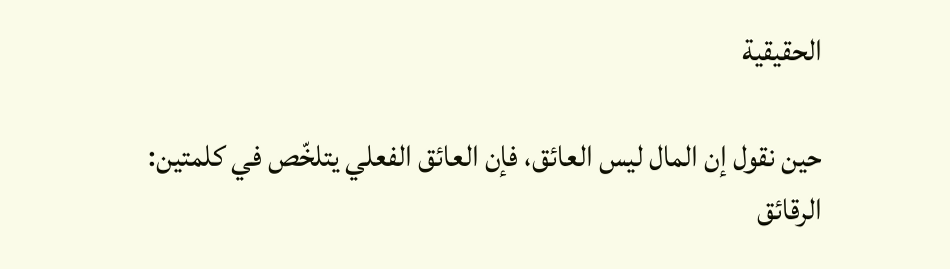الحقيقية

حين نقول إن المال ليس العائق، فإن العائق الفعلي يتلخّص في كلمتين: الرقائق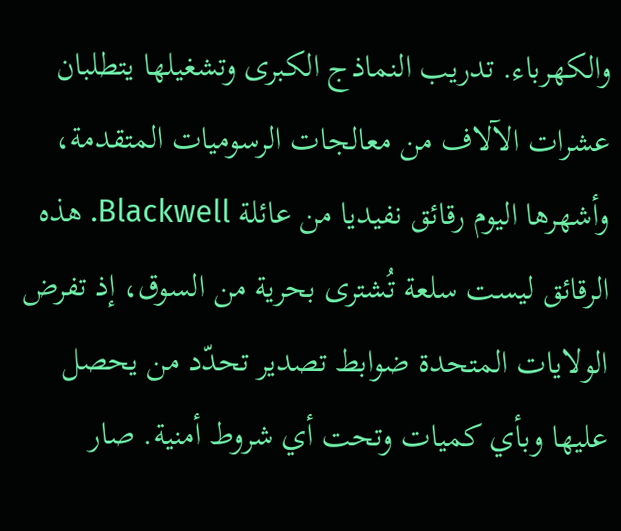والكهرباء. تدريب النماذج الكبرى وتشغيلها يتطلبان عشرات الآلاف من معالجات الرسوميات المتقدمة، وأشهرها اليوم رقائق نفيديا من عائلة Blackwell. هذه الرقائق ليست سلعة تُشترى بحرية من السوق، إذ تفرض الولايات المتحدة ضوابط تصدير تحدّد من يحصل عليها وبأي كميات وتحت أي شروط أمنية. صار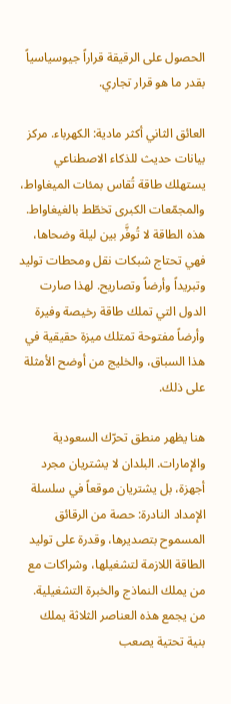الحصول على الرقيقة قراراً جيوسياسياً بقدر ما هو قرار تجاري.

العائق الثاني أكثر مادية: الكهرباء. مركز بيانات حديث للذكاء الاصطناعي يستهلك طاقة تُقاس بمئات الميغاواط، والمجمّعات الكبرى تخطّط بالغيغاواط. هذه الطاقة لا تُوفَّر بين ليلة وضحاها، فهي تحتاج شبكات نقل ومحطات توليد وتبريداً وأرضاً وتصاريح. لهذا صارت الدول التي تملك طاقة رخيصة وفيرة وأرضاً مفتوحة تمتلك ميزة حقيقية في هذا السباق، والخليج من أوضح الأمثلة على ذلك.

هنا يظهر منطق تحرّك السعودية والإمارات. البلدان لا يشتريان مجرد أجهزة، بل يشتريان موقعاً في سلسلة الإمداد النادرة: حصة من الرقائق المسموح بتصديرها، وقدرة على توليد الطاقة اللازمة لتشغيلها، وشراكات مع من يملك النماذج والخبرة التشغيلية. من يجمع هذه العناصر الثلاثة يملك بنية تحتية يصعب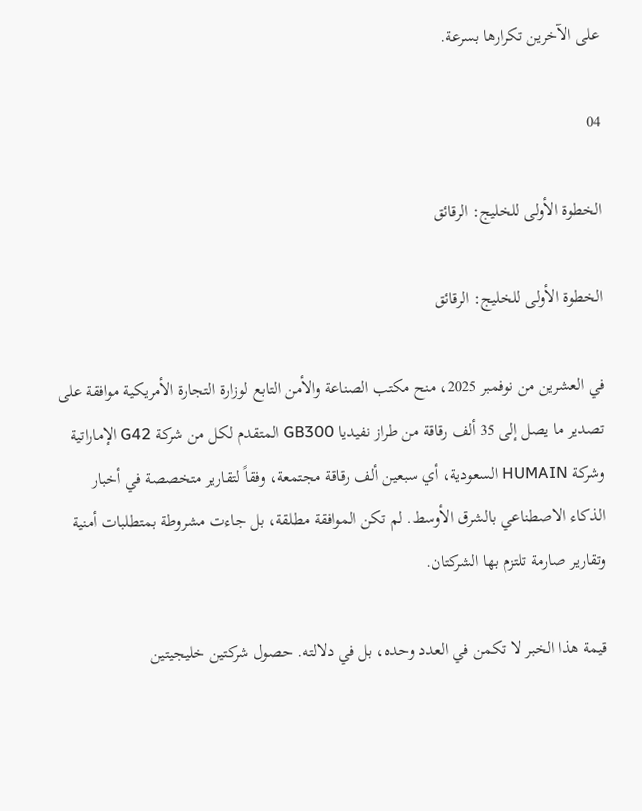على الآخرين تكرارها بسرعة.

04

الخطوة الأولى للخليج: الرقائق

الخطوة الأولى للخليج: الرقائق

في العشرين من نوفمبر 2025، منح مكتب الصناعة والأمن التابع لوزارة التجارة الأمريكية موافقة على تصدير ما يصل إلى 35 ألف رقاقة من طراز نفيديا GB300 المتقدم لكل من شركة G42 الإماراتية وشركة HUMAIN السعودية، أي سبعين ألف رقاقة مجتمعة، وفقاً لتقارير متخصصة في أخبار الذكاء الاصطناعي بالشرق الأوسط. لم تكن الموافقة مطلقة، بل جاءت مشروطة بمتطلبات أمنية وتقارير صارمة تلتزم بها الشركتان.

قيمة هذا الخبر لا تكمن في العدد وحده، بل في دلالته. حصول شركتين خليجيتين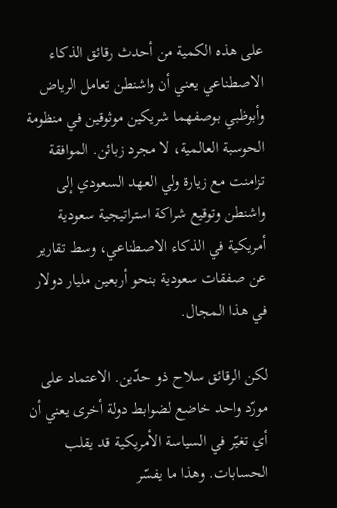على هذه الكمية من أحدث رقائق الذكاء الاصطناعي يعني أن واشنطن تعامل الرياض وأبوظبي بوصفهما شريكين موثوقين في منظومة الحوسبة العالمية، لا مجرد زبائن. الموافقة تزامنت مع زيارة ولي العهد السعودي إلى واشنطن وتوقيع شراكة استراتيجية سعودية أمريكية في الذكاء الاصطناعي، وسط تقارير عن صفقات سعودية بنحو أربعين مليار دولار في هذا المجال.

لكن الرقائق سلاح ذو حدّين. الاعتماد على مورّد واحد خاضع لضوابط دولة أخرى يعني أن أي تغيّر في السياسة الأمريكية قد يقلب الحسابات. وهذا ما يفسّر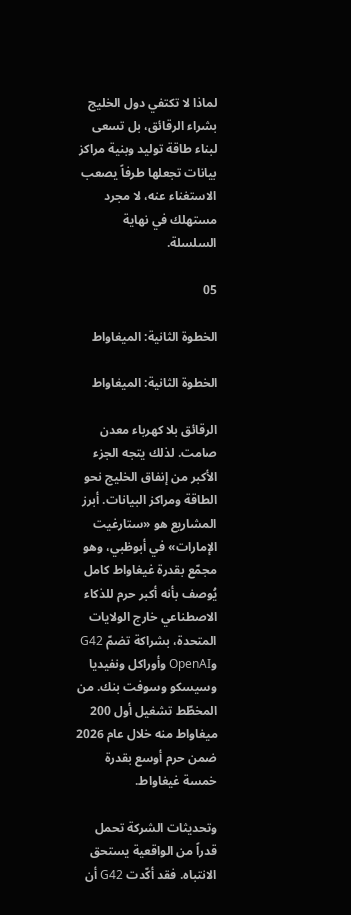لماذا لا تكتفي دول الخليج بشراء الرقائق، بل تسعى لبناء طاقة توليد وبنية مراكز بيانات تجعلها طرفاً يصعب الاستغناء عنه، لا مجرد مستهلك في نهاية السلسلة.

05

الخطوة الثانية: الميغاواط

الخطوة الثانية: الميغاواط

الرقائق بلا كهرباء معدن صامت. لذلك يتجه الجزء الأكبر من إنفاق الخليج نحو الطاقة ومراكز البيانات. أبرز المشاريع هو «ستارغيت الإمارات» في أبوظبي، وهو مجمّع بقدرة غيغاواط كامل يُوصف بأنه أكبر حرم للذكاء الاصطناعي خارج الولايات المتحدة، بشراكة تضمّ G42 وOpenAI وأوراكل ونفيديا وسيسكو وسوفت بنك. من المخطّط تشغيل أول 200 ميغاواط منه خلال عام 2026 ضمن حرم أوسع بقدرة خمسة غيغاواط.

وتحديثات الشركة تحمل قدراً من الواقعية يستحق الانتباه. فقد أكّدت G42 أن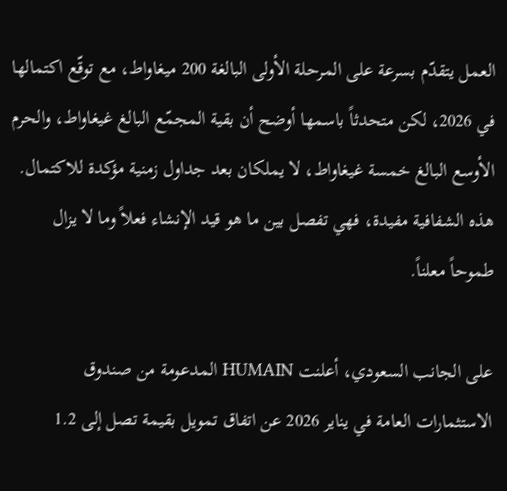العمل يتقدّم بسرعة على المرحلة الأولى البالغة 200 ميغاواط، مع توقّع اكتمالها في 2026، لكن متحدثاً باسمها أوضح أن بقية المجمّع البالغ غيغاواط، والحرم الأوسع البالغ خمسة غيغاواط، لا يملكان بعد جداول زمنية مؤكدة للاكتمال. هذه الشفافية مفيدة، فهي تفصل بين ما هو قيد الإنشاء فعلاً وما لا يزال طموحاً معلناً.

على الجانب السعودي، أعلنت HUMAIN المدعومة من صندوق الاستثمارات العامة في يناير 2026 عن اتفاق تمويل بقيمة تصل إلى 1.2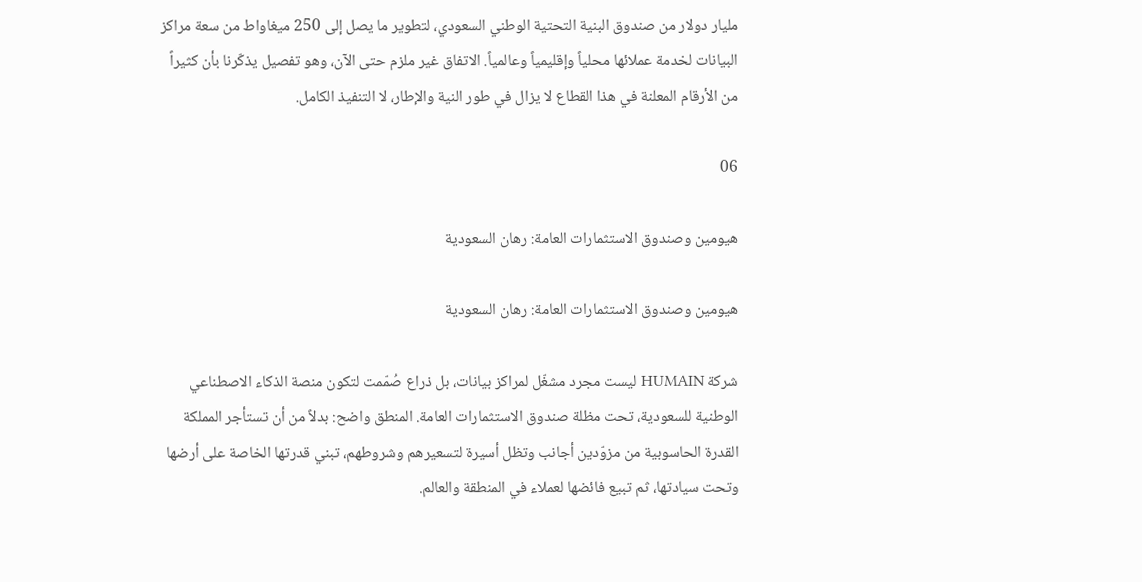مليار دولار من صندوق البنية التحتية الوطني السعودي، لتطوير ما يصل إلى 250 ميغاواط من سعة مراكز البيانات لخدمة عملائها محلياً وإقليمياً وعالمياً. الاتفاق غير ملزم حتى الآن، وهو تفصيل يذكّرنا بأن كثيراً من الأرقام المعلنة في هذا القطاع لا يزال في طور النية والإطار، لا التنفيذ الكامل.

06

هيومين وصندوق الاستثمارات العامة: رهان السعودية

هيومين وصندوق الاستثمارات العامة: رهان السعودية

شركة HUMAIN ليست مجرد مشغّل لمراكز بيانات، بل ذراع صُمّمت لتكون منصة الذكاء الاصطناعي الوطنية للسعودية، تحت مظلة صندوق الاستثمارات العامة. المنطق واضح: بدلاً من أن تستأجر المملكة القدرة الحاسوبية من مزوّدين أجانب وتظل أسيرة لتسعيرهم وشروطهم، تبني قدرتها الخاصة على أرضها وتحت سيادتها، ثم تبيع فائضها لعملاء في المنطقة والعالم.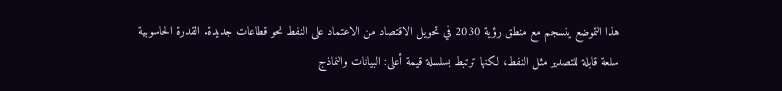هذا التموضع ينسجم مع منطق رؤية 2030 في تحويل الاقتصاد من الاعتماد على النفط نحو قطاعات جديدة. القدرة الحاسوبية سلعة قابلة للتصدير مثل النفط، لكنها ترتبط بسلسلة قيمة أعلى: البيانات والنماذج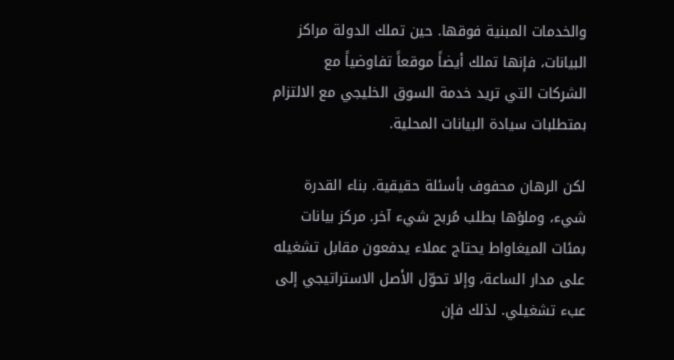والخدمات المبنية فوقها. حين تملك الدولة مراكز البيانات، فإنها تملك أيضاً موقعاً تفاوضياً مع الشركات التي تريد خدمة السوق الخليجي مع الالتزام بمتطلبات سيادة البيانات المحلية.

لكن الرهان محفوف بأسئلة حقيقية. بناء القدرة شيء، وملؤها بطلب مُربح شيء آخر. مركز بيانات بمئات الميغاواط يحتاج عملاء يدفعون مقابل تشغيله على مدار الساعة، وإلا تحوّل الأصل الاستراتيجي إلى عبء تشغيلي. لذلك فإن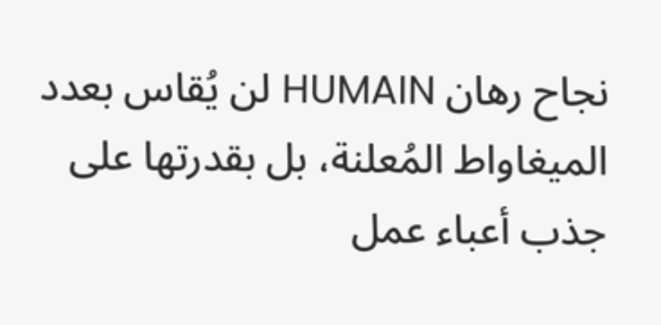نجاح رهان HUMAIN لن يُقاس بعدد الميغاواط المُعلنة، بل بقدرتها على جذب أعباء عمل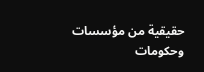حقيقية من مؤسسات وحكومات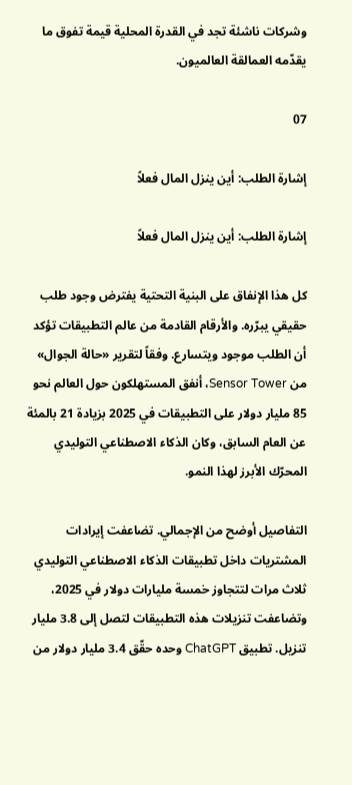وشركات ناشئة تجد في القدرة المحلية قيمة تفوق ما يقدّمه العمالقة العالميون.

07

إشارة الطلب: أين ينزل المال فعلاً

إشارة الطلب: أين ينزل المال فعلاً

كل هذا الإنفاق على البنية التحتية يفترض وجود طلب حقيقي يبرّره. والأرقام القادمة من عالم التطبيقات تؤكد أن الطلب موجود ويتسارع. وفقاً لتقرير «حالة الجوال» من Sensor Tower، أنفق المستهلكون حول العالم نحو 85 مليار دولار على التطبيقات في 2025 بزيادة 21 بالمئة عن العام السابق، وكان الذكاء الاصطناعي التوليدي المحرّك الأبرز لهذا النمو.

التفاصيل أوضح من الإجمالي. تضاعفت إيرادات المشتريات داخل تطبيقات الذكاء الاصطناعي التوليدي ثلاث مرات لتتجاوز خمسة مليارات دولار في 2025، وتضاعفت تنزيلات هذه التطبيقات لتصل إلى 3.8 مليار تنزيل. تطبيق ChatGPT وحده حقّق 3.4 مليار دولار من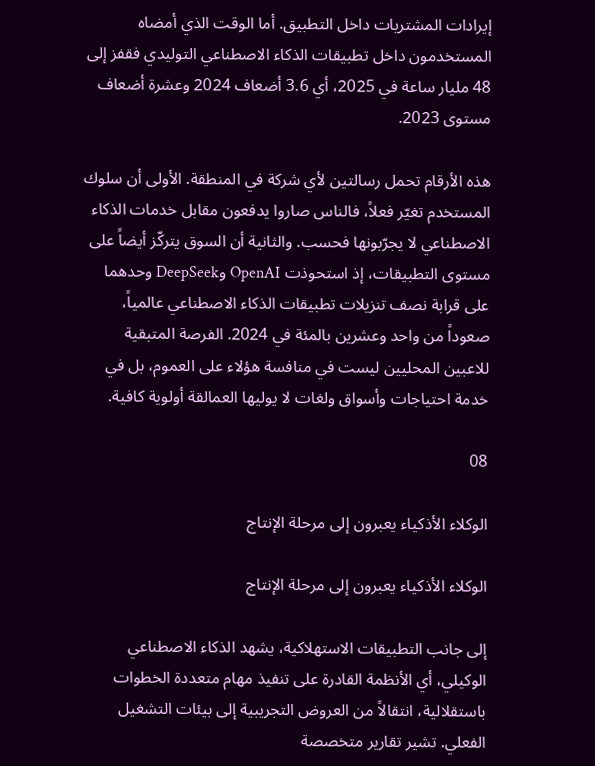إيرادات المشتريات داخل التطبيق. أما الوقت الذي أمضاه المستخدمون داخل تطبيقات الذكاء الاصطناعي التوليدي فقفز إلى 48 مليار ساعة في 2025، أي 3.6 أضعاف 2024 وعشرة أضعاف مستوى 2023.

هذه الأرقام تحمل رسالتين لأي شركة في المنطقة. الأولى أن سلوك المستخدم تغيّر فعلاً، فالناس صاروا يدفعون مقابل خدمات الذكاء الاصطناعي لا يجرّبونها فحسب. والثانية أن السوق يتركّز أيضاً على مستوى التطبيقات، إذ استحوذت OpenAI وDeepSeek وحدهما على قرابة نصف تنزيلات تطبيقات الذكاء الاصطناعي عالمياً، صعوداً من واحد وعشرين بالمئة في 2024. الفرصة المتبقية للاعبين المحليين ليست في منافسة هؤلاء على العموم، بل في خدمة احتياجات وأسواق ولغات لا يوليها العمالقة أولوية كافية.

08

الوكلاء الأذكياء يعبرون إلى مرحلة الإنتاج

الوكلاء الأذكياء يعبرون إلى مرحلة الإنتاج

إلى جانب التطبيقات الاستهلاكية، يشهد الذكاء الاصطناعي الوكيلي، أي الأنظمة القادرة على تنفيذ مهام متعددة الخطوات باستقلالية، انتقالاً من العروض التجريبية إلى بيئات التشغيل الفعلي. تشير تقارير متخصصة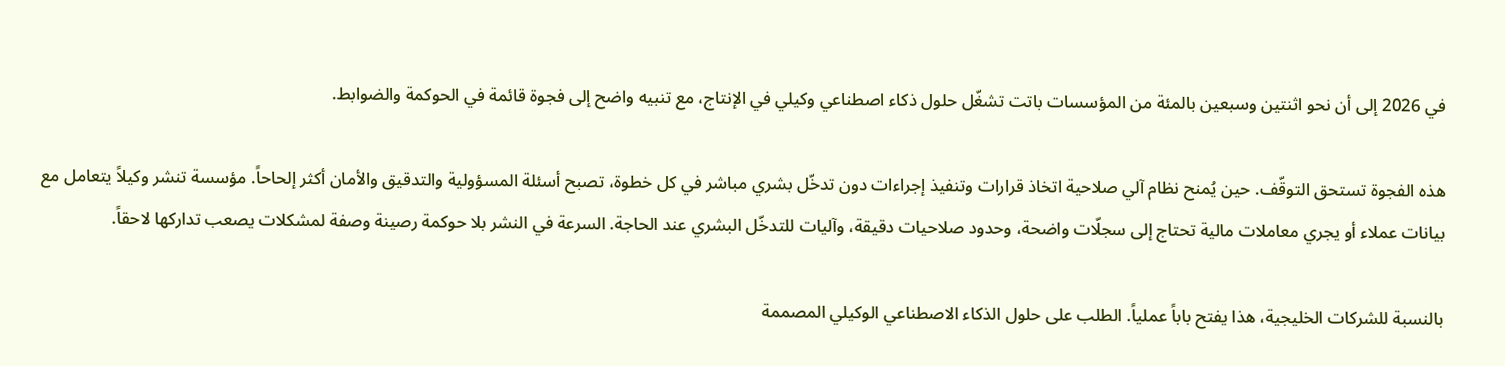في 2026 إلى أن نحو اثنتين وسبعين بالمئة من المؤسسات باتت تشغّل حلول ذكاء اصطناعي وكيلي في الإنتاج، مع تنبيه واضح إلى فجوة قائمة في الحوكمة والضوابط.

هذه الفجوة تستحق التوقّف. حين يُمنح نظام آلي صلاحية اتخاذ قرارات وتنفيذ إجراءات دون تدخّل بشري مباشر في كل خطوة، تصبح أسئلة المسؤولية والتدقيق والأمان أكثر إلحاحاً. مؤسسة تنشر وكيلاً يتعامل مع بيانات عملاء أو يجري معاملات مالية تحتاج إلى سجلّات واضحة، وحدود صلاحيات دقيقة، وآليات للتدخّل البشري عند الحاجة. السرعة في النشر بلا حوكمة رصينة وصفة لمشكلات يصعب تداركها لاحقاً.

بالنسبة للشركات الخليجية، هذا يفتح باباً عملياً. الطلب على حلول الذكاء الاصطناعي الوكيلي المصممة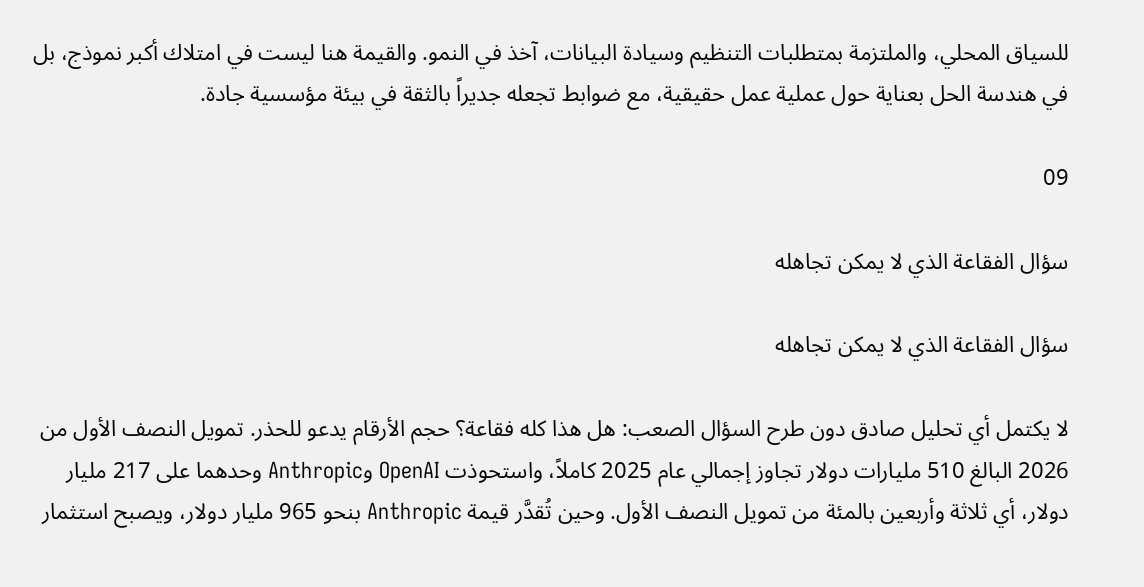للسياق المحلي، والملتزمة بمتطلبات التنظيم وسيادة البيانات، آخذ في النمو. والقيمة هنا ليست في امتلاك أكبر نموذج، بل في هندسة الحل بعناية حول عملية عمل حقيقية، مع ضوابط تجعله جديراً بالثقة في بيئة مؤسسية جادة.

09

سؤال الفقاعة الذي لا يمكن تجاهله

سؤال الفقاعة الذي لا يمكن تجاهله

لا يكتمل أي تحليل صادق دون طرح السؤال الصعب: هل هذا كله فقاعة؟ حجم الأرقام يدعو للحذر. تمويل النصف الأول من 2026 البالغ 510 مليارات دولار تجاوز إجمالي عام 2025 كاملاً، واستحوذت OpenAI وAnthropic وحدهما على 217 مليار دولار، أي ثلاثة وأربعين بالمئة من تمويل النصف الأول. وحين تُقدَّر قيمة Anthropic بنحو 965 مليار دولار، ويصبح استثمار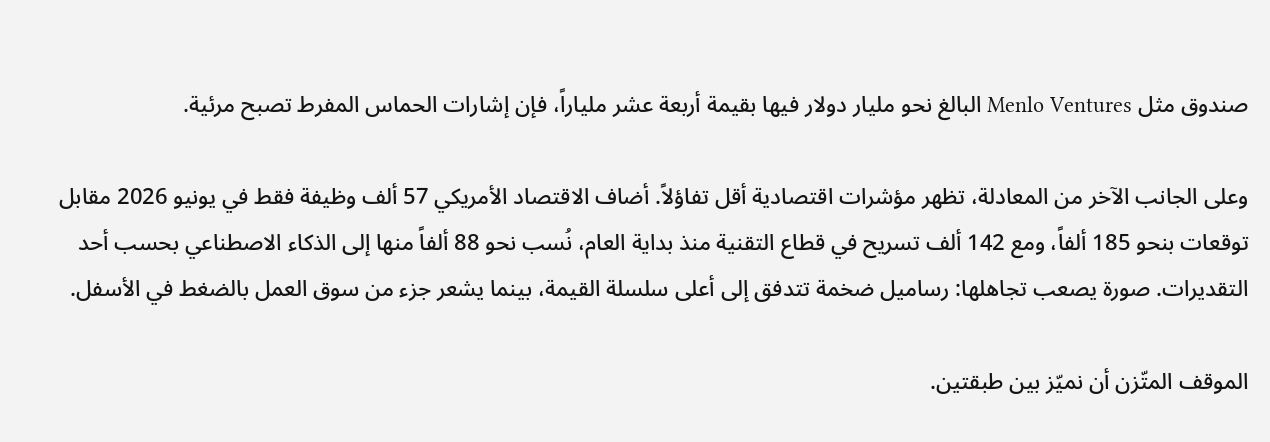صندوق مثل Menlo Ventures البالغ نحو مليار دولار فيها بقيمة أربعة عشر ملياراً، فإن إشارات الحماس المفرط تصبح مرئية.

وعلى الجانب الآخر من المعادلة، تظهر مؤشرات اقتصادية أقل تفاؤلاً. أضاف الاقتصاد الأمريكي 57 ألف وظيفة فقط في يونيو 2026 مقابل توقعات بنحو 185 ألفاً، ومع 142 ألف تسريح في قطاع التقنية منذ بداية العام، نُسب نحو 88 ألفاً منها إلى الذكاء الاصطناعي بحسب أحد التقديرات. صورة يصعب تجاهلها: رساميل ضخمة تتدفق إلى أعلى سلسلة القيمة، بينما يشعر جزء من سوق العمل بالضغط في الأسفل.

الموقف المتّزن أن نميّز بين طبقتين.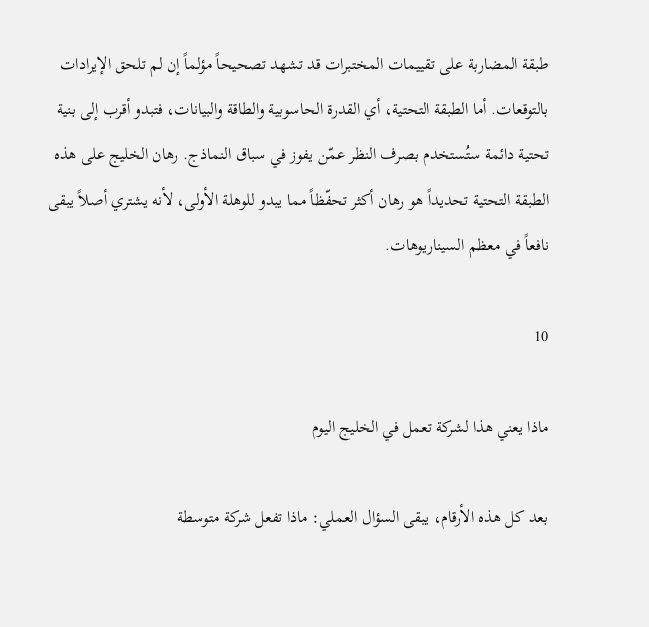طبقة المضاربة على تقييمات المختبرات قد تشهد تصحيحاً مؤلماً إن لم تلحق الإيرادات بالتوقعات. أما الطبقة التحتية، أي القدرة الحاسوبية والطاقة والبيانات، فتبدو أقرب إلى بنية تحتية دائمة ستُستخدم بصرف النظر عمّن يفوز في سباق النماذج. رهان الخليج على هذه الطبقة التحتية تحديداً هو رهان أكثر تحفّظاً مما يبدو للوهلة الأولى، لأنه يشتري أصلاً يبقى نافعاً في معظم السيناريوهات.

10

ماذا يعني هذا لشركة تعمل في الخليج اليوم

بعد كل هذه الأرقام، يبقى السؤال العملي: ماذا تفعل شركة متوسطة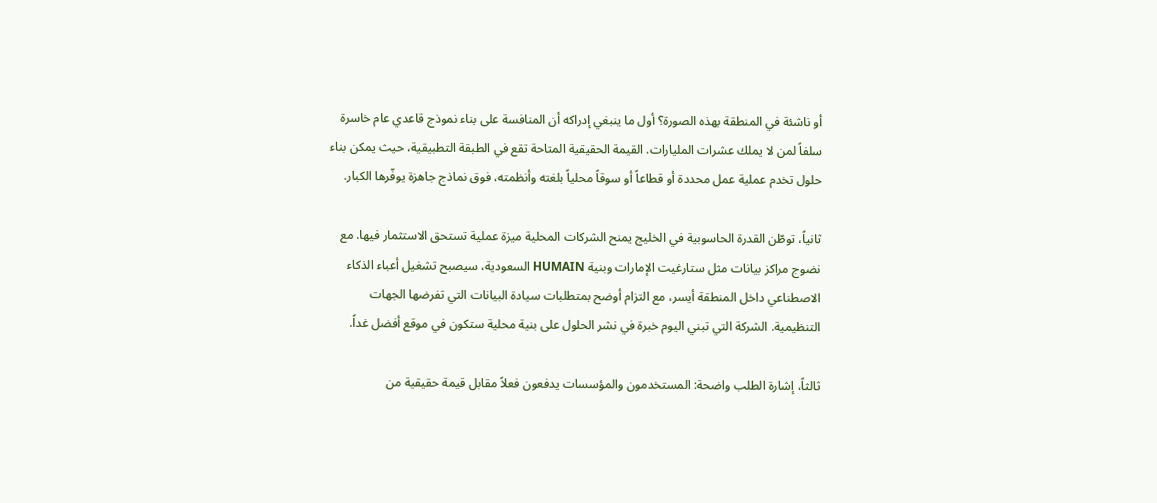أو ناشئة في المنطقة بهذه الصورة؟ أول ما ينبغي إدراكه أن المنافسة على بناء نموذج قاعدي عام خاسرة سلفاً لمن لا يملك عشرات المليارات. القيمة الحقيقية المتاحة تقع في الطبقة التطبيقية، حيث يمكن بناء حلول تخدم عملية عمل محددة أو قطاعاً أو سوقاً محلياً بلغته وأنظمته، فوق نماذج جاهزة يوفّرها الكبار.

ثانياً، توطّن القدرة الحاسوبية في الخليج يمنح الشركات المحلية ميزة عملية تستحق الاستثمار فيها. مع نضوج مراكز بيانات مثل ستارغيت الإمارات وبنية HUMAIN السعودية، سيصبح تشغيل أعباء الذكاء الاصطناعي داخل المنطقة أيسر، مع التزام أوضح بمتطلبات سيادة البيانات التي تفرضها الجهات التنظيمية. الشركة التي تبني اليوم خبرة في نشر الحلول على بنية محلية ستكون في موقع أفضل غداً.

ثالثاً، إشارة الطلب واضحة: المستخدمون والمؤسسات يدفعون فعلاً مقابل قيمة حقيقية من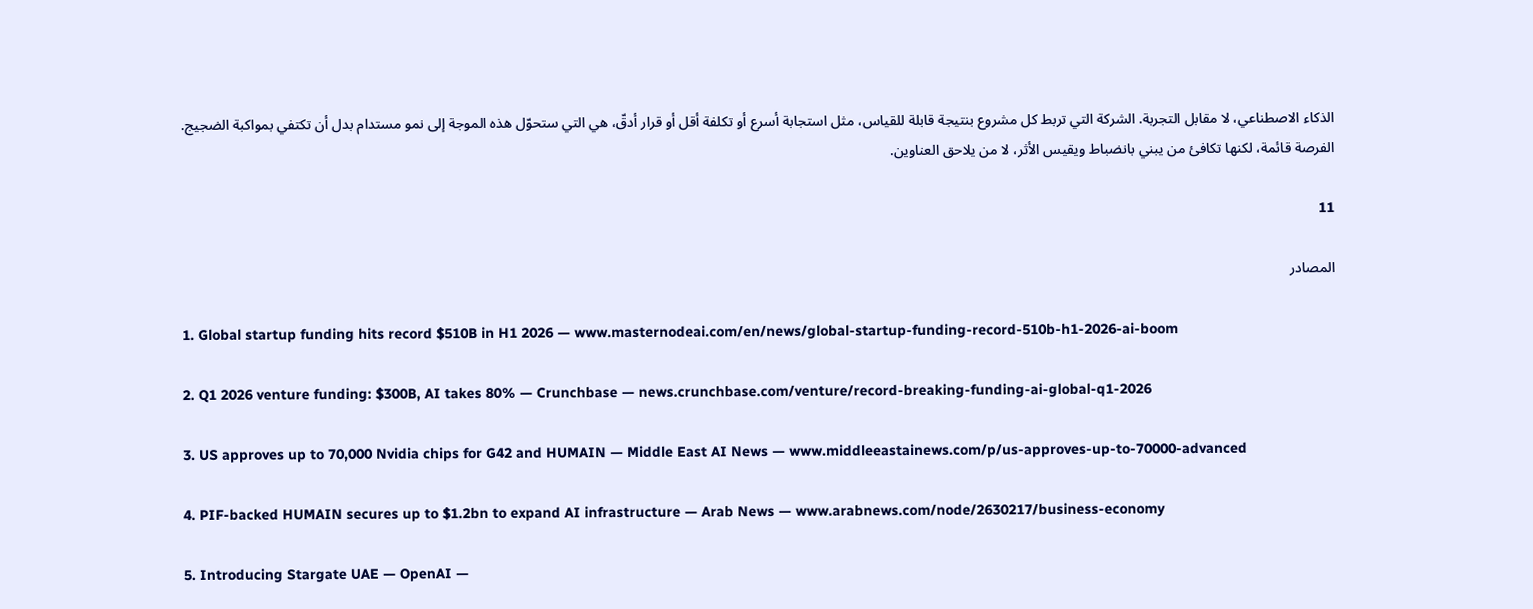الذكاء الاصطناعي، لا مقابل التجربة. الشركة التي تربط كل مشروع بنتيجة قابلة للقياس، مثل استجابة أسرع أو تكلفة أقل أو قرار أدقّ، هي التي ستحوّل هذه الموجة إلى نمو مستدام بدل أن تكتفي بمواكبة الضجيج. الفرصة قائمة، لكنها تكافئ من يبني بانضباط ويقيس الأثر، لا من يلاحق العناوين.

11

المصادر

1. Global startup funding hits record $510B in H1 2026 — www.masternodeai.com/en/news/global-startup-funding-record-510b-h1-2026-ai-boom

2. Q1 2026 venture funding: $300B, AI takes 80% — Crunchbase — news.crunchbase.com/venture/record-breaking-funding-ai-global-q1-2026

3. US approves up to 70,000 Nvidia chips for G42 and HUMAIN — Middle East AI News — www.middleeastainews.com/p/us-approves-up-to-70000-advanced

4. PIF-backed HUMAIN secures up to $1.2bn to expand AI infrastructure — Arab News — www.arabnews.com/node/2630217/business-economy

5. Introducing Stargate UAE — OpenAI —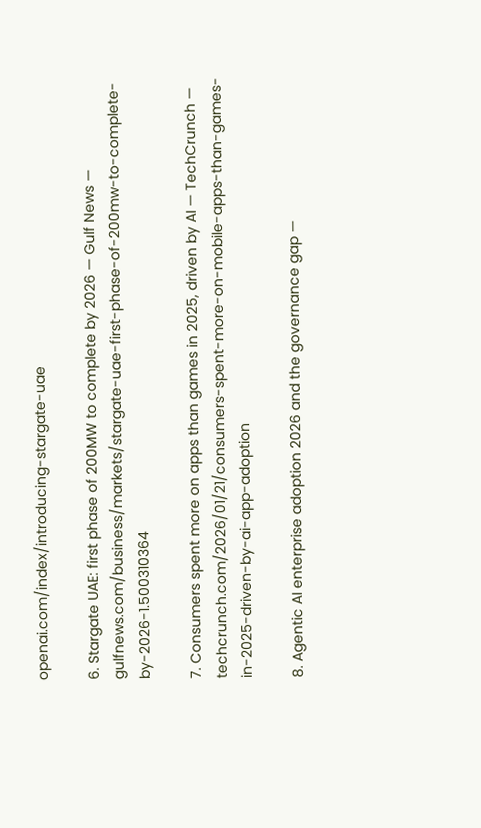openai.com/index/introducing-stargate-uae

6. Stargate UAE: first phase of 200MW to complete by 2026 — Gulf News — gulfnews.com/business/markets/stargate-uae-first-phase-of-200mw-to-complete-by-2026-1.500310364

7. Consumers spent more on apps than games in 2025, driven by AI — TechCrunch — techcrunch.com/2026/01/21/consumers-spent-more-on-mobile-apps-than-games-in-2025-driven-by-ai-app-adoption

8. Agentic AI enterprise adoption 2026 and the governance gap —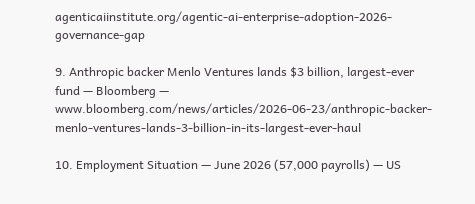agenticaiinstitute.org/agentic-ai-enterprise-adoption-2026-governance-gap

9. Anthropic backer Menlo Ventures lands $3 billion, largest-ever fund — Bloomberg — www.bloomberg.com/news/articles/2026-06-23/anthropic-backer-menlo-ventures-lands-3-billion-in-its-largest-ever-haul

10. Employment Situation — June 2026 (57,000 payrolls) — US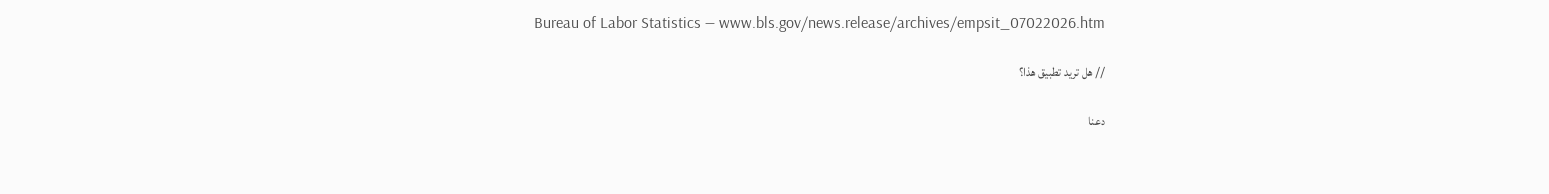Bureau of Labor Statistics — www.bls.gov/news.release/archives/empsit_07022026.htm

// هل تريد تطبيق هذا؟

دعنا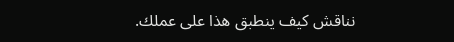نناقش كيف ينطبق هذا على عملك.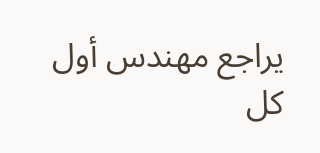يراجع مهندس أول كل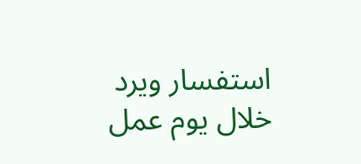استفسار ويرد خلال يوم عمل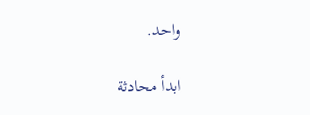واحد.

ابدأ محادثة